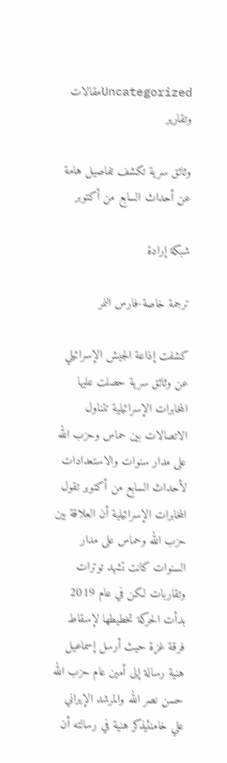Uncategorizedمقالات وتقارير

وثائق سرية تكشف تفاصيل هامة عن أحداث السابع من أكتوبر

شبكة إرادة

ترجمة خاصة-فارس النمر

كشفت إذاعة الجيش الإسرائيلي عن وثائق سرية حصلت عليها المخابرات الإسرائيلية تتناول الاتصالات بين حماس وحزب الله على مدار سنوات والاستعدادات لأحداث السابع من أكتوبر تقول المخابرات الإسرائيلية أن العلاقة بين حزب الله وحماس على مدار السنوات كانت تشهد توترات وتقاربات لكن في عام 2019 بدأت الحركة تخطيطها لإسقاط فرقة غزة حيث أرسل إسماعيل هنية رسالة إلى أمين عام حزب الله حسن نصر الله والمرشد الإيراني علي خامنئيذكر هنية في رسالته أن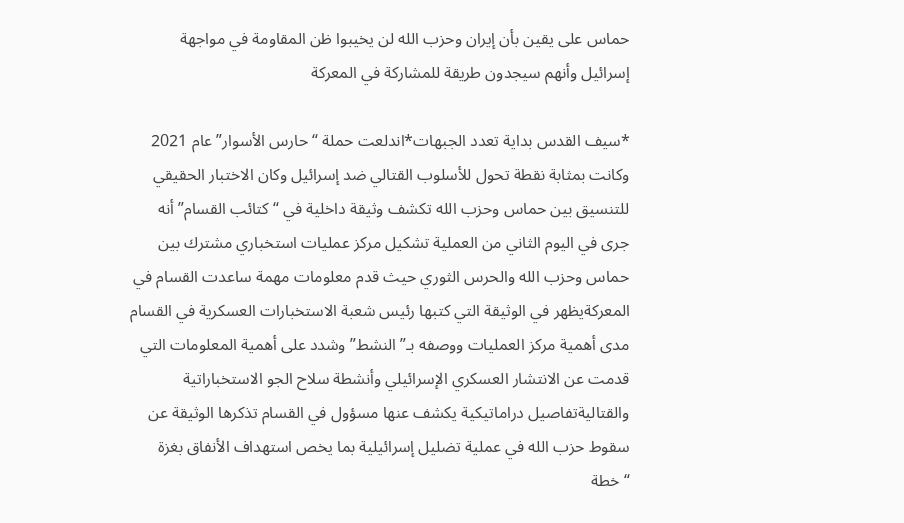حماس على يقين بأن إيران وحزب الله لن يخيبوا ظن المقاومة في مواجهة إسرائيل وأنهم سيجدون طريقة للمشاركة في المعركة

*سيف القدس بداية تعدد الجبهات*اندلعت حملة “حارس الأسوار” عام 2021 وكانت بمثابة نقطة تحول للأسلوب القتالي ضد إسرائيل وكان الاختبار الحقيقي للتنسيق بين حماس وحزب الله تكشف وثيقة داخلية في “كتائب القسام” أنه جرى في اليوم الثاني من العملية تشكيل مركز عمليات استخباري مشترك بين حماس وحزب الله والحرس الثوري حيث قدم معلومات مهمة ساعدت القسام في المعركةيظهر في الوثيقة التي كتبها رئيس شعبة الاستخبارات العسكرية في القسام مدى أهمية مركز العمليات ووصفه بـ”النشط” وشدد على أهمية المعلومات التي قدمت عن الانتشار العسكري الإسرائيلي وأنشطة سلاح الجو الاستخباراتية والقتاليةتفاصيل دراماتيكية يكشف عنها مسؤول في القسام تذكرها الوثيقة عن سقوط حزب الله في عملية تضليل إسرائيلية بما يخص استهداف الأنفاق بغزة “خطة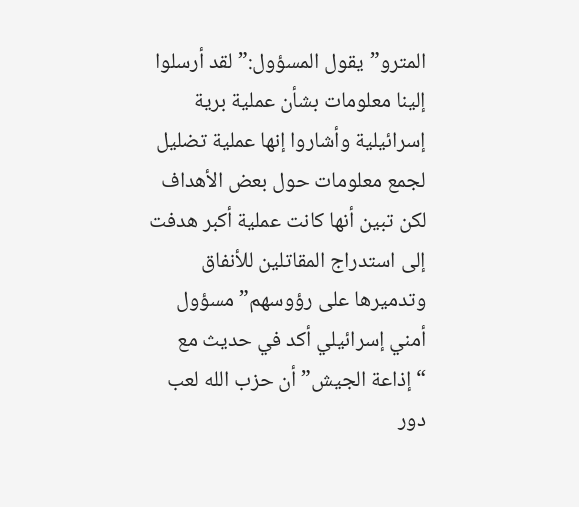المترو”يقول المسؤول:”لقد أرسلوا إلينا معلومات بشأن عملية برية إسرائيلية وأشاروا إنها عملية تضليل لجمع معلومات حول بعض الأهداف لكن تبين أنها كانت عملية أكبر هدفت إلى استدراج المقاتلين للأنفاق وتدميرها على رؤوسهم”مسؤول أمني إسرائيلي أكد في حديث مع “إذاعة الجيش” أن حزب الله لعب دور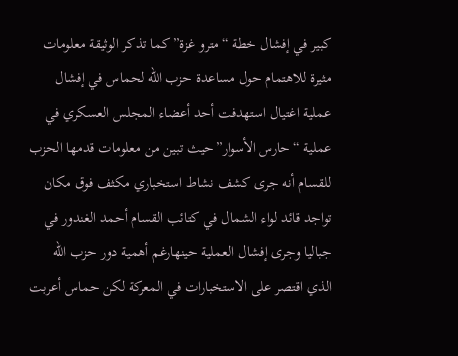كبير في إفشال خطة “مترو غزة”كما تذكر الوثيقة معلومات مثيرة للاهتمام حول مساعدة حزب الله لحماس في إفشال عملية اغتيال استهدفت أحد أعضاء المجلس العسكري في عملية “حارس الأسوار”حيث تبين من معلومات قدمها الحزب للقسام أنه جرى كشف نشاط استخباري مكثف فوق مكان تواجد قائد لواء الشمال في كتائب القسام أحمد الغندور في جباليا وجرى إفشال العملية حينهارغم أهمية دور حزب الله الذي اقتصر على الاستخبارات في المعركة لكن حماس أعربت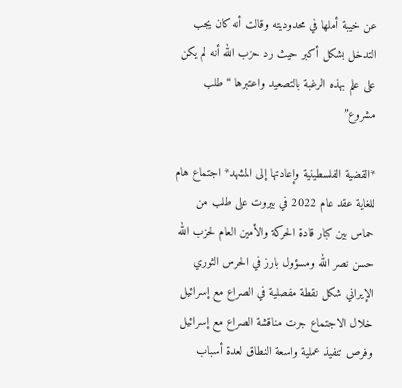عن خيبة أملها في محدوديته وقالت أنه كان يجب التدخل بشكل أكبر حيث رد حزب الله أنه لم يكن على علم بهذه الرغبة بالتصعيد واعتبرها “طلب مشروع”

*القضية الفلسطينية وإعادتها إلى المشهد* اجتماع هام للغاية عقد عام 2022 في بيروت على طلب من حماس بين كبار قادة الحركة والأمين العام لحزب الله حسن نصر الله ومسؤول بارز في الحرس الثوري الإيراني شكل نقطة مفصلية في الصراع مع إسرائيل خلال الاجتماع جرت مناقشة الصراع مع إسرائيل وفرص تنفيذ عملية واسعة النطاق لعدة أسباب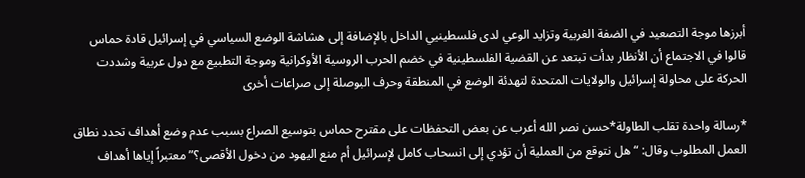أبرزها موجة التصعيد في الضفة الغربية وتزايد الوعي لدى فلسطينيي الداخل بالإضافة إلى هشاشة الوضع السياسي في إسرائيل قادة حماس قالوا في الاجتماع أن الأنظار بدأت تبتعد عن القضية الفلسطينية في خضم الحرب الروسية الأوكرانية وموجة التطبيع مع دول عربية وشددت الحركة على محاولة إسرائيل والولايات المتحدة لتهدئة الوضع في المنطقة وحرف البوصلة إلى صراعات أخرى

*رسالة واحدة تقلب الطاولة*حسن نصر الله أعرب عن بعض التحفظات على مقترح حماس بتوسيع الصراع بسبب عدم وضع أهداف تحدد نطاق العمل المطلوب وقال: “هل نتوقع من العملية أن تؤدي إلى انسحاب كامل لإسرائيل أم منع اليهود من دخول الأقصى؟” معتبراً إياها أهداف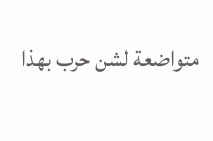متواضعة لشن حرب بهذا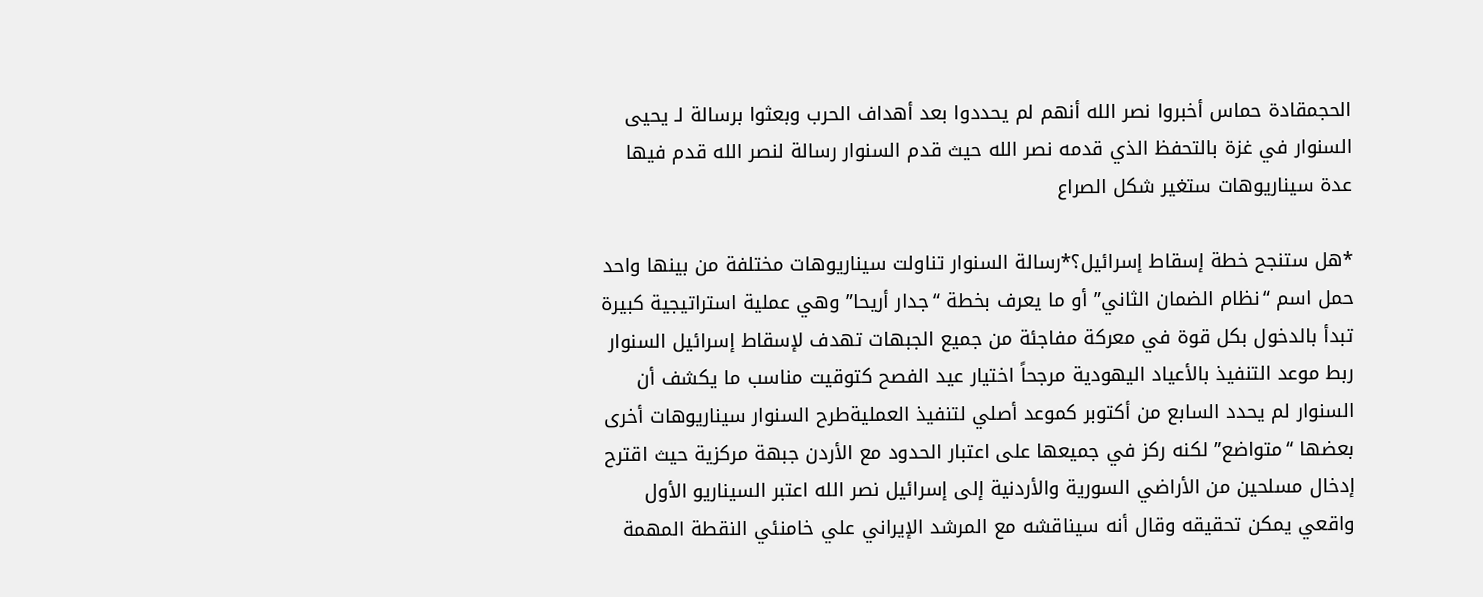الحجمقادة حماس أخبروا نصر الله أنهم لم يحددوا بعد أهداف الحرب وبعثوا برسالة لـ يحيى السنوار في غزة بالتحفظ الذي قدمه نصر الله حيث قدم السنوار رسالة لنصر الله قدم فيها عدة سيناريوهات ستغير شكل الصراع

*هل ستنجح خطة إسقاط إسرائيل؟*رسالة السنوار تناولت سيناريوهات مختلفة من بينها واحد حمل اسم “نظام الضمان الثاني” أو ما يعرف بخطة “جدار أريحا” وهي عملية استراتيجية كبيرة تبدأ بالدخول بكل قوة في معركة مفاجئة من جميع الجبهات تهدف لإسقاط إسرائيل السنوار ربط موعد التنفيذ بالأعياد اليهودية مرجحاً اختيار عيد الفصح كتوقيت مناسب ما يكشف أن السنوار لم يحدد السابع من أكتوبر كموعد أصلي لتنفيذ العمليةطرح السنوار سيناريوهات أخرى بعضها “متواضع” لكنه ركز في جميعها على اعتبار الحدود مع الأردن جبهة مركزية حيث اقترح إدخال مسلحين من الأراضي السورية والأردنية إلى إسرائيل نصر الله اعتبر السيناريو الأول واقعي يمكن تحقيقه وقال أنه سيناقشه مع المرشد الإيراني علي خامنئي النقطة المهمة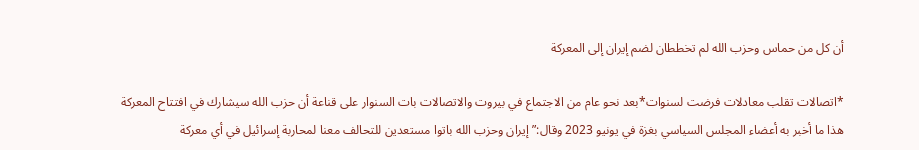أن كل من حماس وحزب الله لم تخططان لضم إيران إلى المعركة

*اتصالات تقلب معادلات فرضت لسنوات*بعد نحو عام من الاجتماع في بيروت والاتصالات بات السنوار على قناعة أن حزب الله سيشارك في افتتاح المعركة هذا ما أخبر به أعضاء المجلس السياسي بغزة في يونيو 2023 وقال:”إيران وحزب الله باتوا مستعدين للتحالف معنا لمحاربة إسرائيل في أي معركة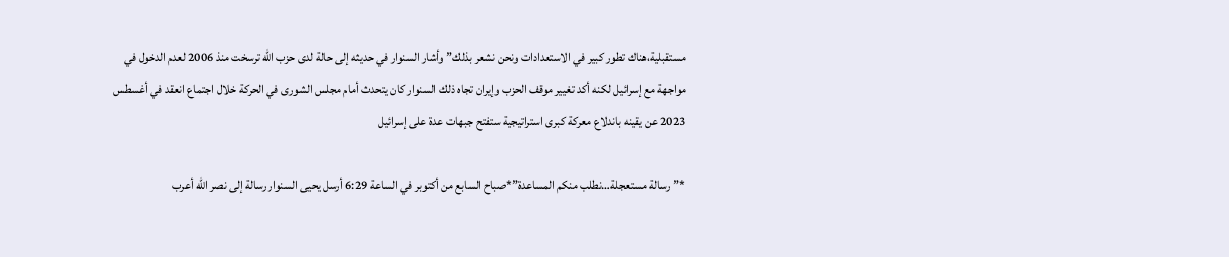مستقبلية،هناك تطور كبير في الاستعدادات ونحن نشعر بذلك”وأشار السنوار في حديثه إلى حالة لدى حزب الله ترسخت منذ 2006 لعدم الدخول في مواجهة مع إسرائيل لكنه أكد تغيير موقف الحزب وإيران تجاه ذلك السنوار كان يتحدث أمام مجلس الشورى في الحركة خلال اجتماع انعقد في أغسطس 2023 عن يقينه باندلاع معركة كبرى استراتيجية ستفتح جبهات عدة على إسرائيل

*”رسالة مستعجلة…نطلب منكم المساعدة”*صباح السابع من أكتوبر في الساعة 6:29 أرسل يحيى السنوار رسالة إلى نصر الله أعرب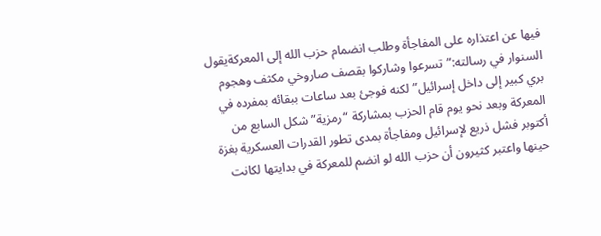فيها عن اعتذاره على المفاجأة وطلب انضمام حزب الله إلى المعركةيقول السنوار في رسالته:”تسرعوا وشاركوا بقصف صاروخي مكثف وهجوم بري كبير إلى داخل إسرائيل” لكنه فوجئ بعد ساعات ببقائه بمفرده في المعركة وبعد نحو يوم قام الحزب بمشاركة “رمزية”شكل السابع من أكتوبر فشل ذريع لإسرائيل ومفاجأة بمدى تطور القدرات العسكرية بغزة حينها واعتبر كثيرون أن حزب الله لو انضم للمعركة في بدايتها لكانت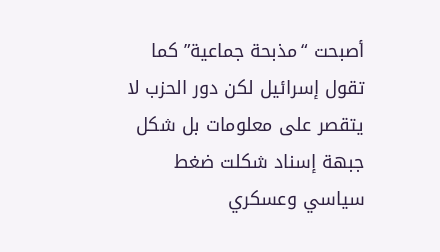أصبحت “مذبحة جماعية” كما تقول إسرائيل لكن دور الحزب لا يتقصر على معلومات بل شكل جبهة إسناد شكلت ضغط سياسي وعسكري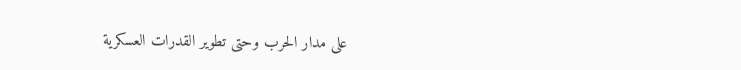على مدار الحرب وحتى تطوير القدرات العسكرية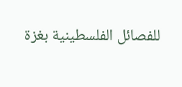للفصائل الفلسطينية بغزة